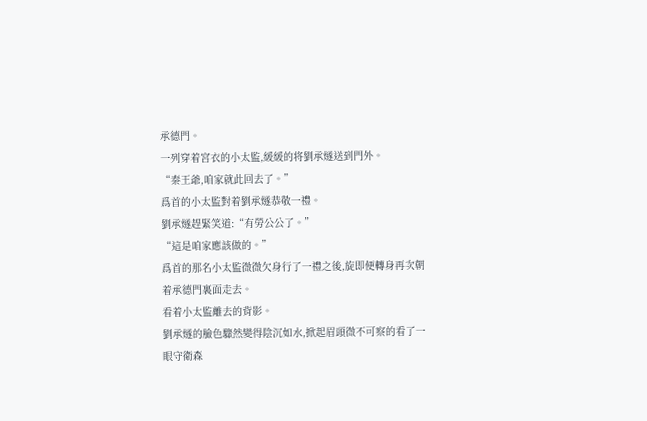承德門。
一列穿着宮衣的小太監,緩緩的将劉承燧送到門外。
“秦王爺,咱家就此回去了。”
爲首的小太監對着劉承燧恭敬一禮。
劉承燧趕緊笑道:“有勞公公了。”
“這是咱家應該做的。”
爲首的那名小太監微微欠身行了一禮之後,旋即便轉身再次朝着承德門裏面走去。
看着小太監離去的背影。
劉承燧的臉色驟然變得陰沉如水,掀起眉頭微不可察的看了一眼守衛森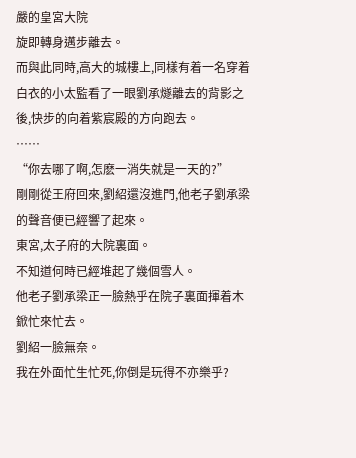嚴的皇宮大院
旋即轉身邁步離去。
而與此同時,高大的城樓上,同樣有着一名穿着白衣的小太監看了一眼劉承燧離去的背影之後,快步的向着紫宸殿的方向跑去。
……
“你去哪了啊,怎麽一消失就是一天的?”
剛剛從王府回來,劉紹還沒進門,他老子劉承梁的聲音便已經響了起來。
東宮,太子府的大院裏面。
不知道何時已經堆起了幾個雪人。
他老子劉承梁正一臉熱乎在院子裏面揮着木鍁忙來忙去。
劉紹一臉無奈。
我在外面忙生忙死,你倒是玩得不亦樂乎?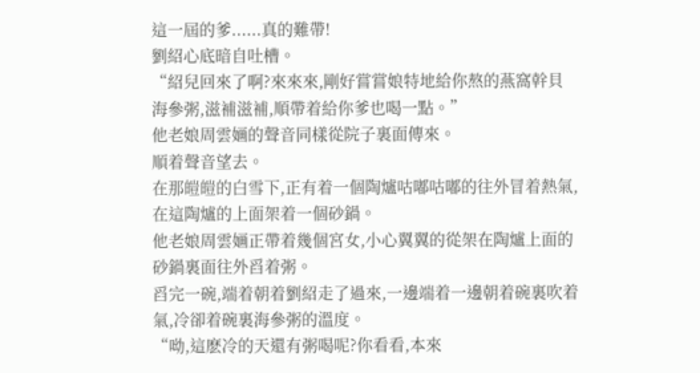這一屆的爹......真的難帶!
劉紹心底暗自吐槽。
“紹兒回來了啊?來來來,剛好嘗嘗娘特地給你熬的燕窩幹貝海參粥,滋補滋補,順帶着給你爹也喝一點。”
他老娘周雲婳的聲音同樣從院子裏面傳來。
順着聲音望去。
在那皚皚的白雪下,正有着一個陶爐咕嘟咕嘟的往外冒着熱氣,在這陶爐的上面架着一個砂鍋。
他老娘周雲婳正帶着幾個宮女,小心翼翼的從架在陶爐上面的砂鍋裏面往外舀着粥。
舀完一碗,端着朝着劉紹走了過來,一邊端着一邊朝着碗裏吹着氣,冷卻着碗裏海參粥的溫度。
“呦,這麽冷的天還有粥喝呢?你看看,本來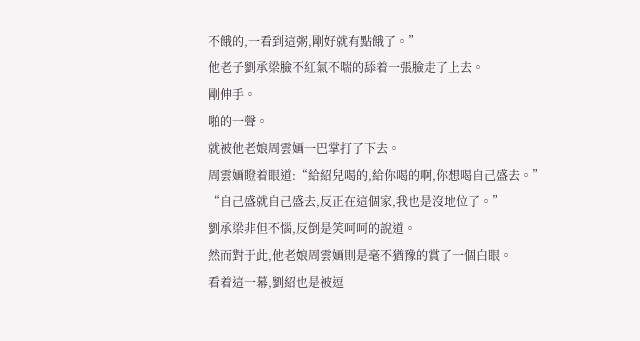不餓的,一看到這粥,剛好就有點餓了。”
他老子劉承梁臉不紅氣不喘的舔着一張臉走了上去。
剛伸手。
啪的一聲。
就被他老娘周雲婳一巴掌打了下去。
周雲婳瞪着眼道:“給紹兒喝的,給你喝的啊,你想喝自己盛去。”
“自己盛就自己盛去,反正在這個家,我也是沒地位了。”
劉承梁非但不惱,反倒是笑呵呵的說道。
然而對于此,他老娘周雲婳則是毫不猶豫的賞了一個白眼。
看着這一幕,劉紹也是被逗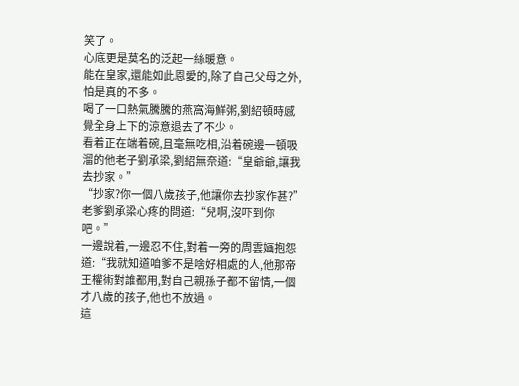笑了。
心底更是莫名的泛起一絲暖意。
能在皇家,還能如此恩愛的,除了自己父母之外,怕是真的不多。
喝了一口熱氣騰騰的燕窩海鮮粥,劉紹頓時感覺全身上下的涼意退去了不少。
看着正在端着碗,且毫無吃相,沿着碗邊一頓吸溜的他老子劉承梁,劉紹無奈道:“皇爺爺,讓我去抄家。”
“抄家?你一個八歲孩子,他讓你去抄家作甚?”
老爹劉承梁心疼的問道:“兒啊,沒吓到你吧。”
一邊說着,一邊忍不住,對着一旁的周雲婳抱怨道:“我就知道咱爹不是啥好相處的人,他那帝王權術對誰都用,對自己親孫子都不留情,一個才八歲的孩子,他也不放過。
這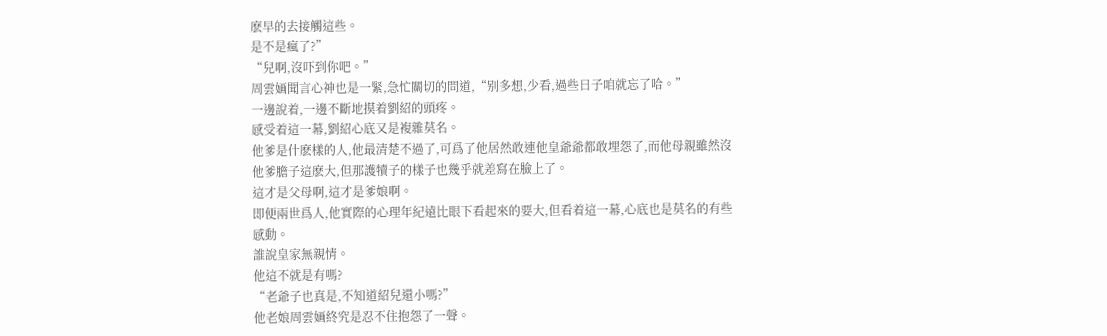麽早的去接觸這些。
是不是瘋了?”
“兒啊,沒吓到你吧。”
周雲婳聞言心神也是一緊,急忙關切的問道,“别多想,少看,過些日子咱就忘了哈。”
一邊說着,一邊不斷地摸着劉紹的頭疼。
感受着這一幕,劉紹心底又是複雜莫名。
他爹是什麽樣的人,他最清楚不過了,可爲了他居然敢連他皇爺爺都敢埋怨了,而他母親雖然沒他爹膽子這麽大,但那護犢子的樣子也幾乎就差寫在臉上了。
這才是父母啊,這才是爹娘啊。
即便兩世爲人,他實際的心理年紀遠比眼下看起來的要大,但看着這一幕,心底也是莫名的有些感動。
誰說皇家無親情。
他這不就是有嗎?
“老爺子也真是,不知道紹兒還小嗎?”
他老娘周雲婳終究是忍不住抱怨了一聲。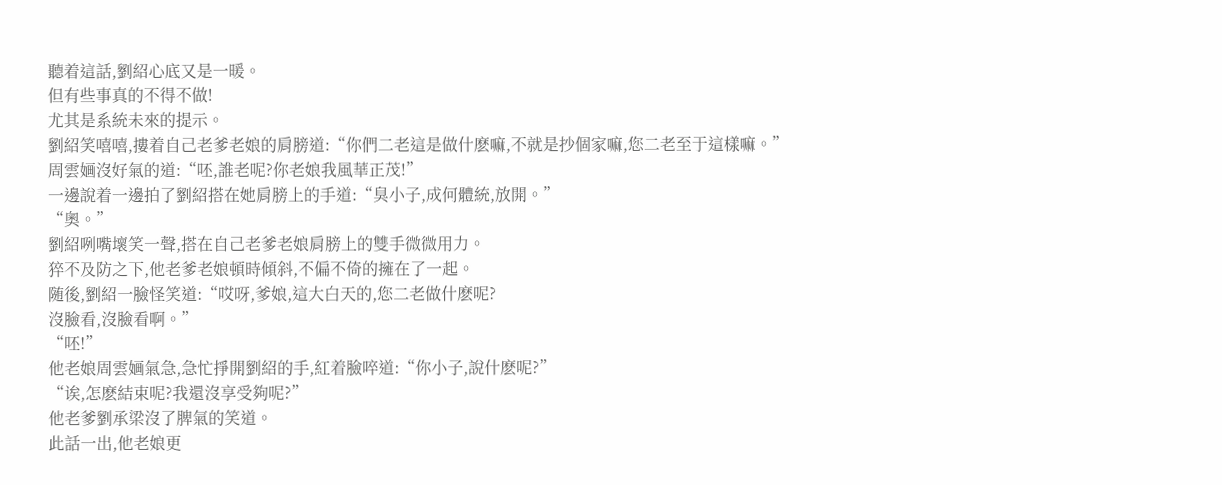聽着這話,劉紹心底又是一暖。
但有些事真的不得不做!
尤其是系統未來的提示。
劉紹笑嘻嘻,摟着自己老爹老娘的肩膀道:“你們二老這是做什麽嘛,不就是抄個家嘛,您二老至于這樣嘛。”
周雲婳沒好氣的道:“呸,誰老呢?你老娘我風華正茂!”
一邊說着一邊拍了劉紹搭在她肩膀上的手道:“臭小子,成何體統,放開。”
“奧。”
劉紹咧嘴壞笑一聲,搭在自己老爹老娘肩膀上的雙手微微用力。
猝不及防之下,他老爹老娘頓時傾斜,不偏不倚的擁在了一起。
随後,劉紹一臉怪笑道:“哎呀,爹娘,這大白天的,您二老做什麽呢?
沒臉看,沒臉看啊。”
“呸!”
他老娘周雲婳氣急,急忙掙開劉紹的手,紅着臉啐道:“你小子,說什麽呢?”
“诶,怎麽結束呢?我還沒享受夠呢?”
他老爹劉承梁沒了脾氣的笑道。
此話一出,他老娘更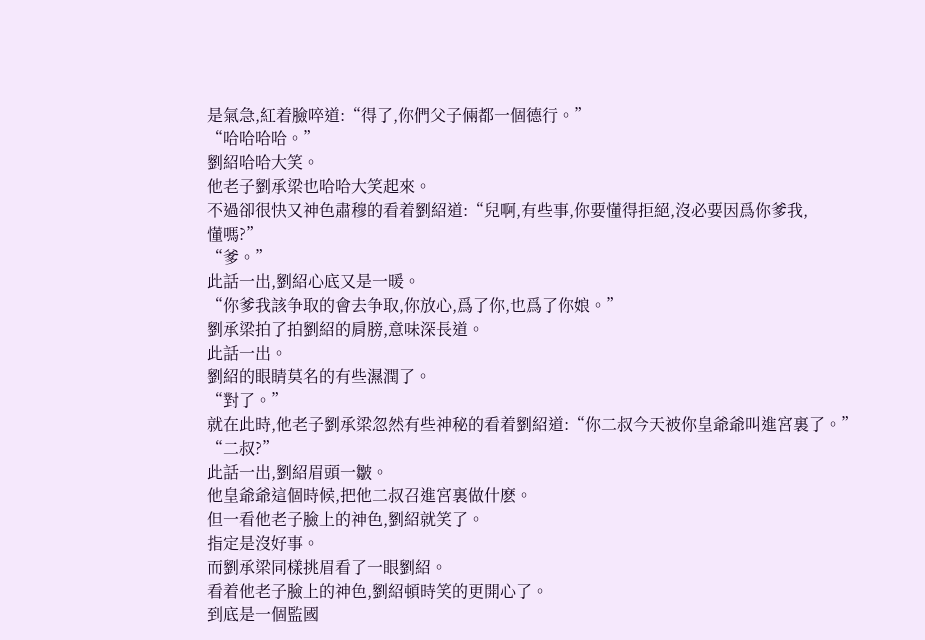是氣急,紅着臉啐道:“得了,你們父子倆都一個德行。”
“哈哈哈哈。”
劉紹哈哈大笑。
他老子劉承梁也哈哈大笑起來。
不過卻很快又神色肅穆的看着劉紹道:“兒啊,有些事,你要懂得拒絕,沒必要因爲你爹我,
懂嗎?”
“爹。”
此話一出,劉紹心底又是一暖。
“你爹我該争取的會去争取,你放心,爲了你,也爲了你娘。”
劉承梁拍了拍劉紹的肩膀,意味深長道。
此話一出。
劉紹的眼睛莫名的有些濕潤了。
“對了。”
就在此時,他老子劉承梁忽然有些神秘的看着劉紹道:“你二叔今天被你皇爺爺叫進宮裏了。”
“二叔?”
此話一出,劉紹眉頭一皺。
他皇爺爺這個時候,把他二叔召進宮裏做什麽。
但一看他老子臉上的神色,劉紹就笑了。
指定是沒好事。
而劉承梁同樣挑眉看了一眼劉紹。
看着他老子臉上的神色,劉紹頓時笑的更開心了。
到底是一個監國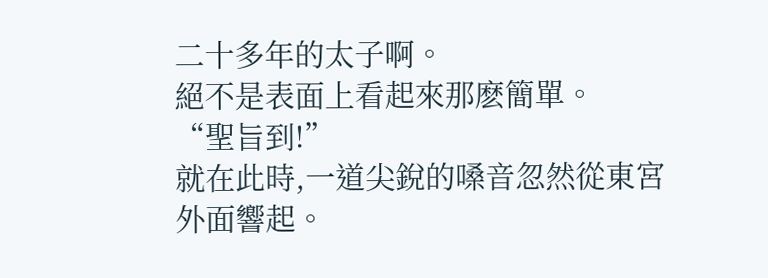二十多年的太子啊。
絕不是表面上看起來那麽簡單。
“聖旨到!”
就在此時,一道尖銳的嗓音忽然從東宮外面響起。